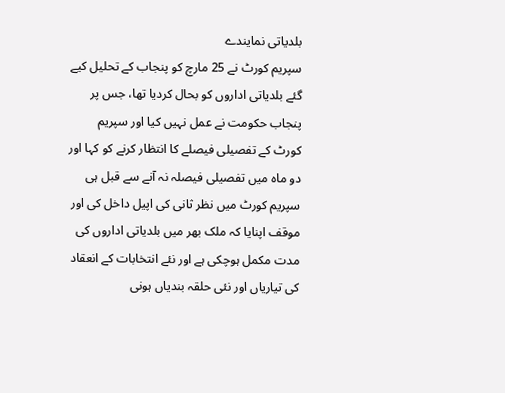بلدیاتی نمایندے
سپریم کورٹ نے 25 مارچ کو پنجاب کے تحلیل کیے گئے بلدیاتی اداروں کو بحال کردیا تھا، جس پر پنجاب حکومت نے عمل نہیں کیا اور سپریم کورٹ کے تفصیلی فیصلے کا انتظار کرنے کو کہا اور دو ماہ میں تفصیلی فیصلہ نہ آنے سے قبل ہی سپریم کورٹ میں نظر ثانی کی اپیل داخل کی اور موقف اپنایا کہ ملک بھر میں بلدیاتی اداروں کی مدت مکمل ہوچکی ہے اور نئے انتخابات کے انعقاد کی تیاریاں اور نئی حلقہ بندیاں ہونی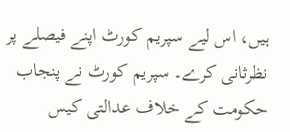ہیں، اس لیے سپریم کورٹ اپنے فیصلے پر نظرثانی کرے۔ سپریم کورٹ نے پنجاب حکومت کے خلاف عدالتی کیس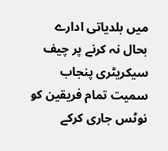میں بلدیاتی ادارے بحال نہ کرنے پر چیف سیکریٹری پنجاب سمیت تمام فریقین کو نوٹس جاری کرکے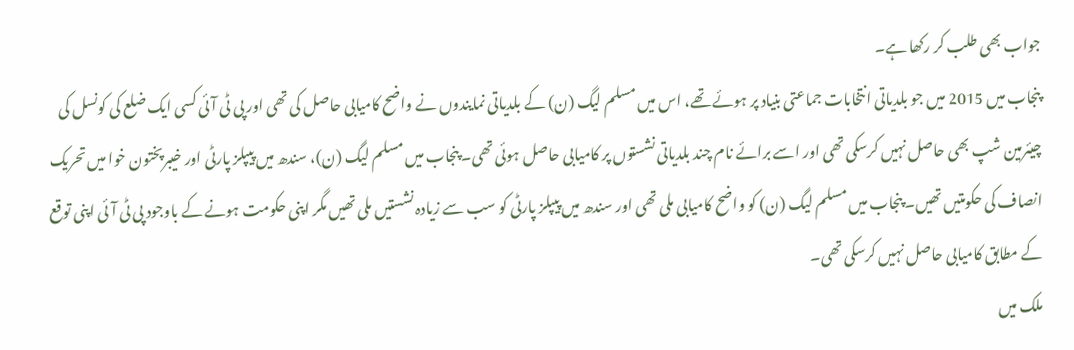جواب بھی طلب کر رکھا ہے۔
پنجاب میں 2015 میں جو بلدیاتی انتخابات جماعتی بنیاد پر ہوئے تھے، اس میں مسلم لیگ (ن) کے بلدیاتی نمایندوں نے واضح کامیابی حاصل کی تھی اور پی ٹی آئی کسی ایک ضلع کی کونسل کی چیئرمین شپ بھی حاصل نہیں کرسکی تھی اور اسے برائے نام چند بلدیاتی نشستوں پر کامیابی حاصل ہوئی تھی۔ پنجاب میں مسلم لیگ (ن)، سندھ میں پیپلز پارٹی اور خیبرپختون خوا میں تحریک انصاف کی حکومتیں تھیں۔ پنجاب میں مسلم لیگ (ن) کو واضح کامیابی ملی تھی اور سندھ میں پیپلز پارٹی کو سب سے زیادہ نشستیں ملی تھیں مگر اپنی حکومت ہونے کے باوجود پی ٹی آئی اپنی توقع کے مطابق کامیابی حاصل نہیں کرسکی تھی۔
ملک میں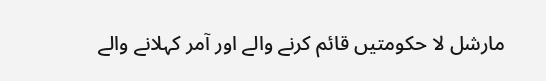مارشل لا حکومتیں قائم کرنے والے اور آمر کہلانے والے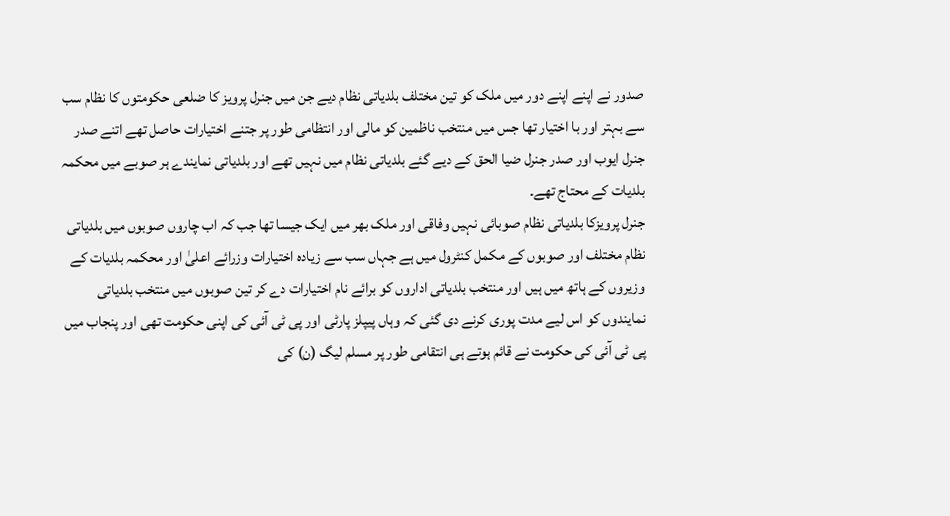صدور نے اپنے اپنے دور میں ملک کو تین مختلف بلدیاتی نظام دیے جن میں جنرل پرویز کا ضلعی حکومتوں کا نظام سب سے بہتر اور با اختیار تھا جس میں منتخب ناظمین کو مالی اور انتظامی طور پر جتنے اختیارات حاصل تھے اتنے صدر جنرل ایوب اور صدر جنرل ضیا الحق کے دیے گئے بلدیاتی نظام میں نہیں تھے اور بلدیاتی نمایندے ہر صوبے میں محکمہ بلدیات کے محتاج تھے۔
جنرل پرویزکا بلدیاتی نظام صوبائی نہیں وفاقی اور ملک بھر میں ایک جیسا تھا جب کہ اب چاروں صوبوں میں بلدیاتی نظام مختلف اور صوبوں کے مکمل کنٹرول میں ہے جہاں سب سے زیادہ اختیارات وزرائے اعلیٰ اور محکمہ بلدیات کے وزیروں کے ہاتھ میں ہیں اور منتخب بلدیاتی اداروں کو برائے نام اختیارات دے کر تین صوبوں میں منتخب بلدیاتی نمایندوں کو اس لیے مدت پوری کرنے دی گئی کہ وہاں پیپلز پارٹی اور پی ٹی آئی کی اپنی حکومت تھی اور پنجاب میں پی ٹی آئی کی حکومت نے قائم ہوتے ہی انتقامی طور پر مسلم لیگ (ن) کی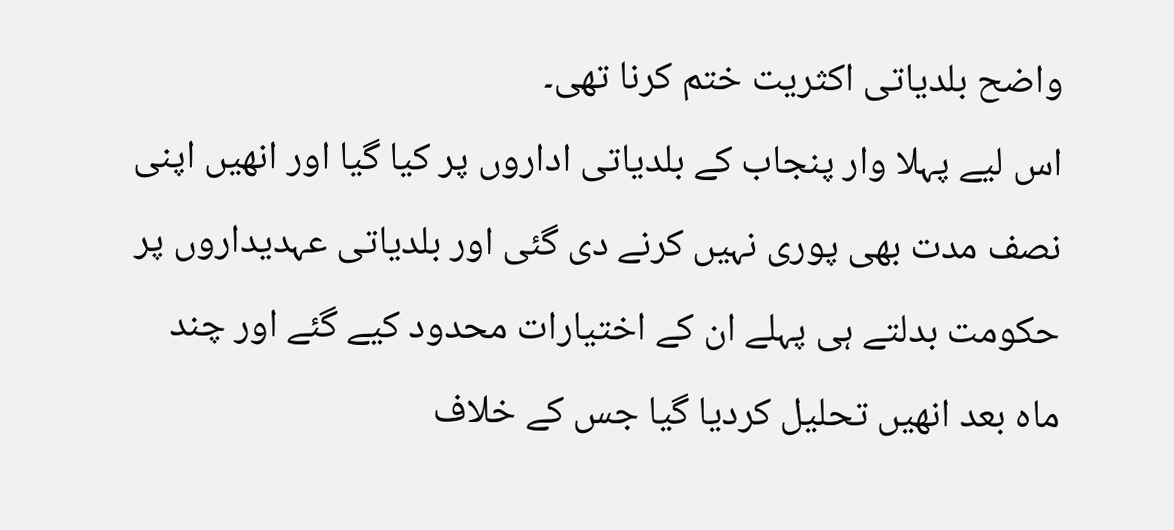واضح بلدیاتی اکثریت ختم کرنا تھی۔
اس لیے پہلا وار پنجاب کے بلدیاتی اداروں پر کیا گیا اور انھیں اپنی نصف مدت بھی پوری نہیں کرنے دی گئی اور بلدیاتی عہدیداروں پر حکومت بدلتے ہی پہلے ان کے اختیارات محدود کیے گئے اور چند ماہ بعد انھیں تحلیل کردیا گیا جس کے خلاف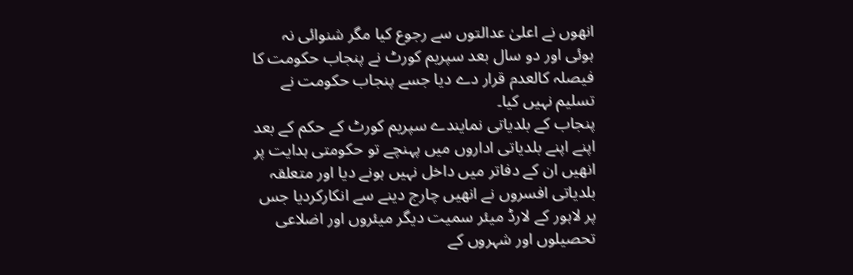انھوں نے اعلیٰ عدالتوں سے رجوع کیا مگر شنوائی نہ ہوئی اور دو سال بعد سپریم کورٹ نے پنجاب حکومت کا فیصلہ کالعدم قرار دے دیا جسے پنجاب حکومت نے تسلیم نہیں کیا۔
پنجاب کے بلدیاتی نمایندے سپریم کورٹ کے حکم کے بعد اپنے اپنے بلدیاتی اداروں میں پہنچے تو حکومتی ہدایت پر انھیں ان کے دفاتر میں داخل نہیں ہونے دیا اور متعلقہ بلدیاتی افسروں نے انھیں چارج دینے سے انکارکردیا جس پر لاہور کے لارڈ میئر سمیت دیگر میئروں اور اضلاعی تحصیلوں اور شہروں کے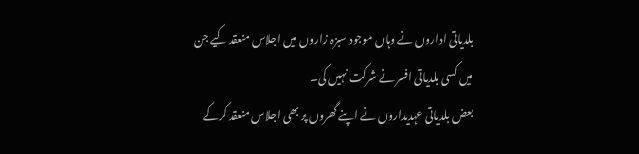بلدیاتی اداروں نے وہاں موجود سبزہ زاروں میں اجلاس منعقد کیے جن میں کسی بلدیاتی افسر نے شرکت نہیں کی۔
بعض بلدیاتی عہدیداروں نے اپنے گھروں پر بھی اجلاس منعقد کرکے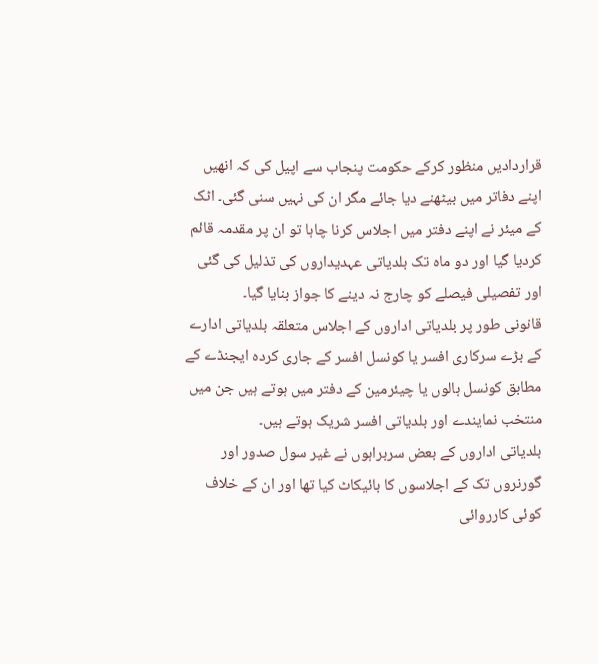قراردادیں منظور کرکے حکومت پنجاب سے اپیل کی کہ انھیں اپنے دفاتر میں بیٹھنے دیا جائے مگر ان کی نہیں سنی گئی۔ اٹک کے میئر نے اپنے دفتر میں اجلاس کرنا چاہا تو ان پر مقدمہ قائم کردیا گیا اور دو ماہ تک بلدیاتی عہدیداروں کی تذلیل کی گئی اور تفصیلی فیصلے کو چارج نہ دینے کا جواز بنایا گیا۔
قانونی طور پر بلدیاتی اداروں کے اجلاس متعلقہ بلدیاتی ادارے کے بڑے سرکاری افسر یا کونسل افسر کے جاری کردہ ایجنڈے کے مطابق کونسل ہالوں یا چیئرمین کے دفتر میں ہوتے ہیں جن میں منتخب نمایندے اور بلدیاتی افسر شریک ہوتے ہیں۔
بلدیاتی اداروں کے بعض سربراہوں نے غیر سول صدور اور گورنروں تک کے اجلاسوں کا بائیکاٹ کیا تھا اور ان کے خلاف کوئی کارروائی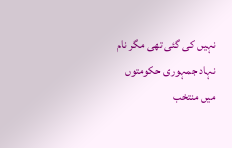نہیں کی گئی تھی مگر نام نہاد جمہوری حکومتوں میں منتخب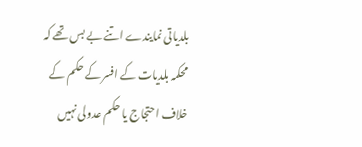بلدیاتی نمایندے اتنے بے بس تھے کہ محکمہ بلدیات کے افسر کے حکم کے خلاف احتجاج یا حکم عدولی نہیں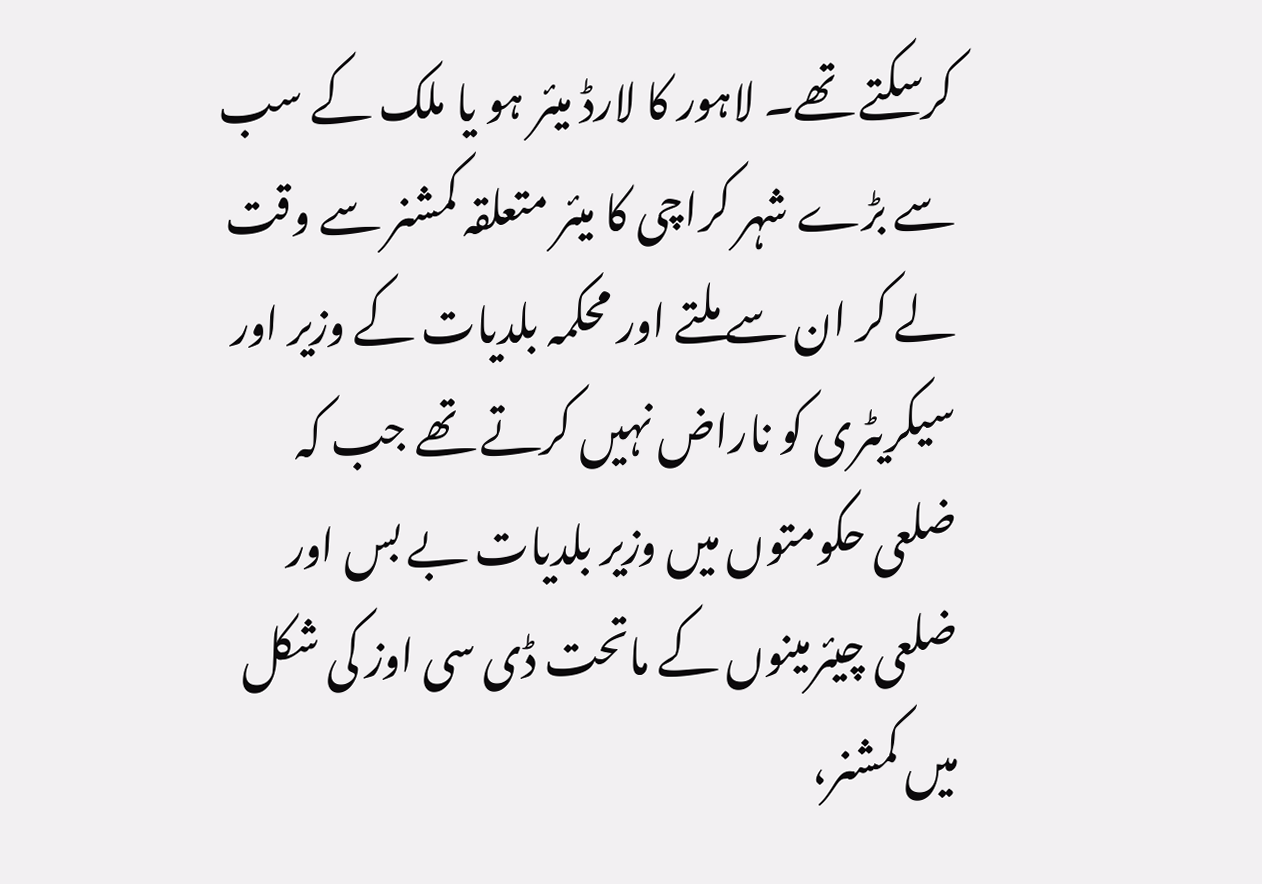کرسکتے تھے۔ لاہور کا لارڈ میئر ہو یا ملک کے سب سے بڑے شہر کراچی کا میئر متعلقہ کمشنر سے وقت لے کر ان سے ملتے اور محکمہ بلدیات کے وزیر اور سیکریٹری کو ناراض نہیں کرتے تھے جب کہ ضلعی حکومتوں میں وزیر بلدیات بے بس اور ضلعی چیئرمینوں کے ماتحت ڈی سی اوز کی شکل میں کمشنر،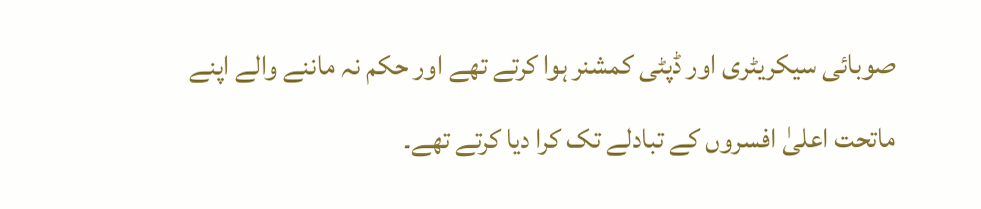صوبائی سیکریٹری اور ڈپٹی کمشنر ہوا کرتے تھے اور حکم نہ ماننے والے اپنے ماتحت اعلیٰ افسروں کے تبادلے تک کرا دیا کرتے تھے۔